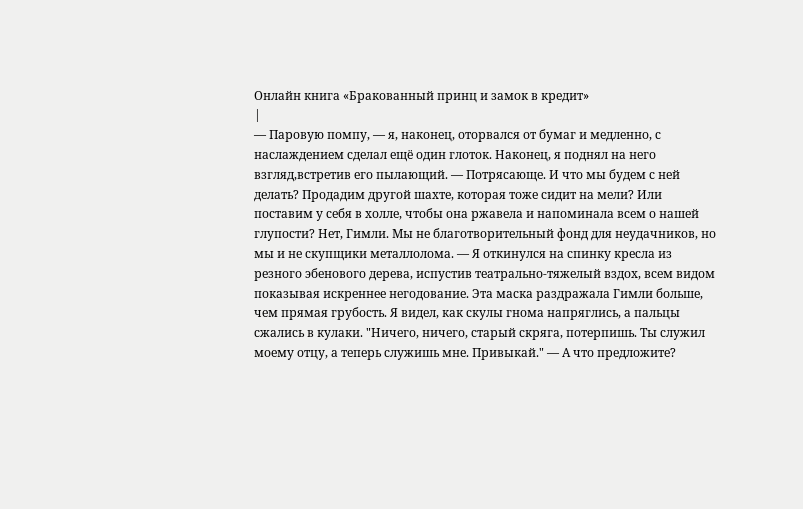Онлайн книга «Бракованный принц и замок в кредит»
|
— Паровую помпу, — я, наконец, оторвался от бумаг и медленно, с наслаждением сделал ещё один глоток. Наконец, я поднял на него взгляд,встретив его пылающий. — Потрясающе. И что мы будем с ней делать? Продадим другой шахте, которая тоже сидит на мели? Или поставим у себя в холле, чтобы она ржавела и напоминала всем о нашей глупости? Нет, Гимли. Мы не благотворительный фонд для неудачников, но мы и не скупщики металлолома. — Я откинулся на спинку кресла из резного эбенового дерева, испустив театрально-тяжелый вздох, всем видом показывая искреннее негодование. Эта маска раздражала Гимли больше, чем прямая грубость. Я видел, как скулы гнома напряглись, а пальцы сжались в кулаки. "Ничего, ничего, старый скряга, потерпишь. Ты служил моему отцу, а теперь служишь мне. Привыкай." — А что предложите?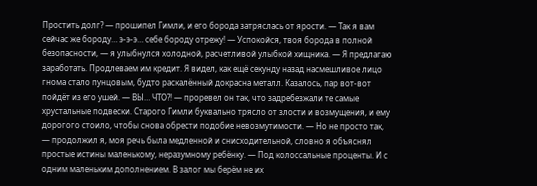Простить долг? — прошипел Гимли, и его борода затряслась от ярости. — Так я вам сейчас же бороду… э-э-э… себе бороду отрежу! — Успокойся, твоя борода в полной безопасности, — я улыбнулся холодной, расчетливой улыбкой хищника. — Я предлагаю заработать. Продлеваем им кредит. Я видел, как ещё секунду назад насмешливое лицо гнома стало пунцовым, будто раскалённый докрасна металл. Казалось, пар вот-вот пойдёт из его ушей. — ВЫ… ЧТО?! — проревел он так, что задребезжали те самые хрустальные подвески. Старого Гимли буквально трясло от злости и возмущения, и ему дорогого стоило, чтобы снова обрести подобие невозмутимости. — Но не просто так, — продолжил я, моя речь была медленной и снисходительной, словно я объяснял простые истины маленькому, неразумному ребёнку. — Под колоссальные проценты. И с одним маленьким дополнением. В залог мы берём не их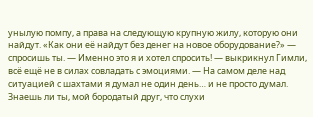унылую помпу, а права на следующую крупную жилу, которую они найдут. «Как они её найдут без денег на новое оборудование?» — спросишь ты. — Именно это я и хотел спросить! — выкрикнул Гимли, всё ещё не в силах совладать с эмоциями. — На самом деле над ситуацией с шахтами я думал не один день… и не просто думал. Знаешь ли ты, мой бородатый друг, что слухи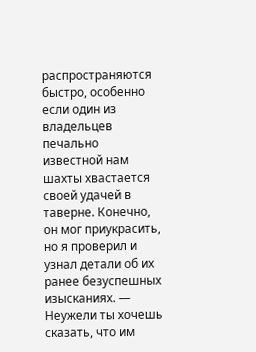распространяются быстро, особенно если один из владельцев печально известной нам шахты хвастается своей удачей в таверне. Конечно, он мог приукрасить, но я проверил и узнал детали об их ранее безуспешных изысканиях. — Неужели ты хочешь сказать, что им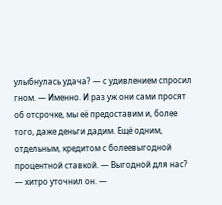улыбнулась удача? — с удивлением спросил гном. — Именно. И раз уж они сами просят об отсрочке, мы её предоставим и, более того, даже деньги дадим. Ещё одним, отдельным, кредитом с болеевыгодной процентной ставкой. — Выгодной для нас? — хитро уточнил он. —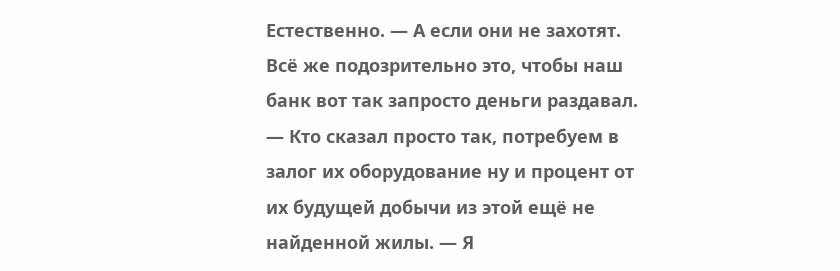Естественно. — А если они не захотят. Всё же подозрительно это, чтобы наш банк вот так запросто деньги раздавал. — Кто сказал просто так, потребуем в залог их оборудование ну и процент от их будущей добычи из этой ещё не найденной жилы. — Я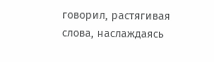говорил, растягивая слова, наслаждаясь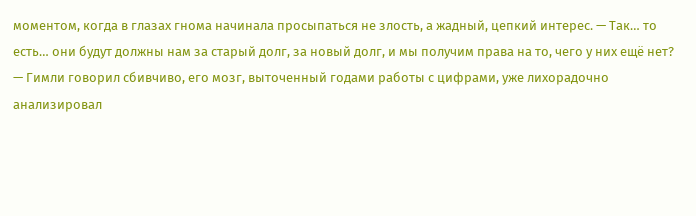моментом, когда в глазах гнома начинала просыпаться не злость, а жадный, цепкий интерес. — Так… то есть… они будут должны нам за старый долг, за новый долг, и мы получим права на то, чего у них ещё нет? — Гимли говорил сбивчиво, его мозг, выточенный годами работы с цифрами, уже лихорадочно анализировал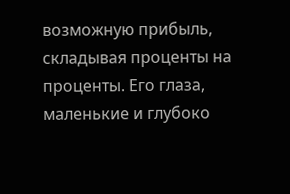возможную прибыль, складывая проценты на проценты. Его глаза, маленькие и глубоко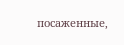посаженные,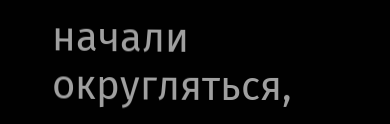начали округляться,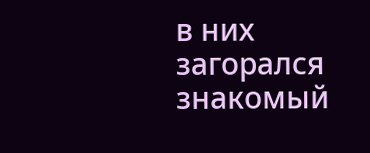в них загорался знакомый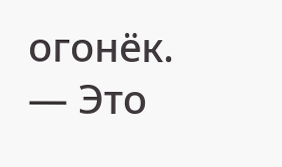огонёк. — Это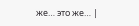же… это же… |